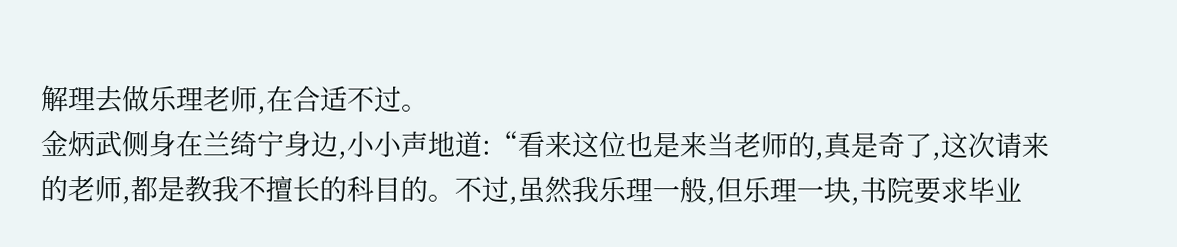解理去做乐理老师,在合适不过。
金炳武侧身在兰绮宁身边,小小声地道:“看来这位也是来当老师的,真是奇了,这次请来的老师,都是教我不擅长的科目的。不过,虽然我乐理一般,但乐理一块,书院要求毕业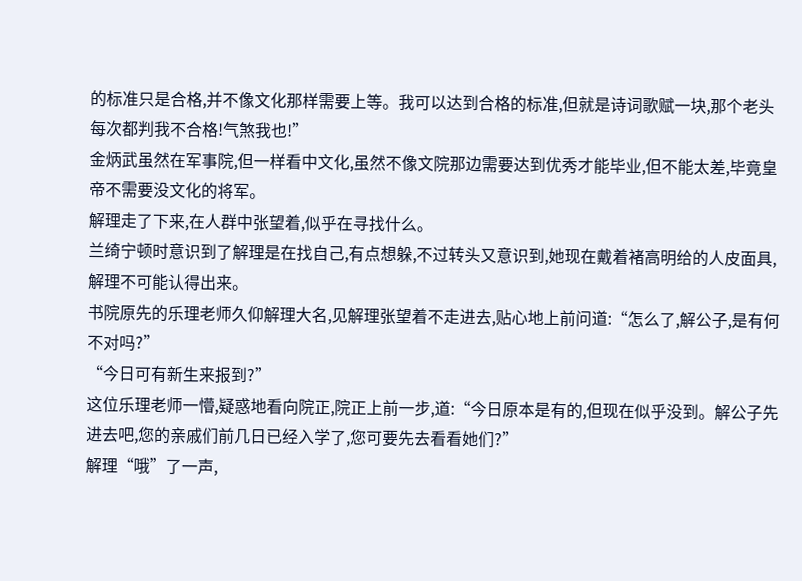的标准只是合格,并不像文化那样需要上等。我可以达到合格的标准,但就是诗词歌赋一块,那个老头每次都判我不合格!气煞我也!”
金炳武虽然在军事院,但一样看中文化,虽然不像文院那边需要达到优秀才能毕业,但不能太差,毕竟皇帝不需要没文化的将军。
解理走了下来,在人群中张望着,似乎在寻找什么。
兰绮宁顿时意识到了解理是在找自己,有点想躲,不过转头又意识到,她现在戴着褚高明给的人皮面具,解理不可能认得出来。
书院原先的乐理老师久仰解理大名,见解理张望着不走进去,贴心地上前问道:“怎么了,解公子,是有何不对吗?”
“今日可有新生来报到?”
这位乐理老师一懵,疑惑地看向院正,院正上前一步,道:“今日原本是有的,但现在似乎没到。解公子先进去吧,您的亲戚们前几日已经入学了,您可要先去看看她们?”
解理“哦”了一声,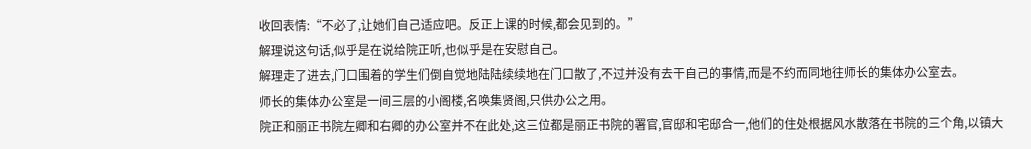收回表情:“不必了,让她们自己适应吧。反正上课的时候,都会见到的。”
解理说这句话,似乎是在说给院正听,也似乎是在安慰自己。
解理走了进去,门口围着的学生们倒自觉地陆陆续续地在门口散了,不过并没有去干自己的事情,而是不约而同地往师长的集体办公室去。
师长的集体办公室是一间三层的小阁楼,名唤集贤阁,只供办公之用。
院正和丽正书院左卿和右卿的办公室并不在此处,这三位都是丽正书院的署官,官邸和宅邸合一,他们的住处根据风水散落在书院的三个角,以镇大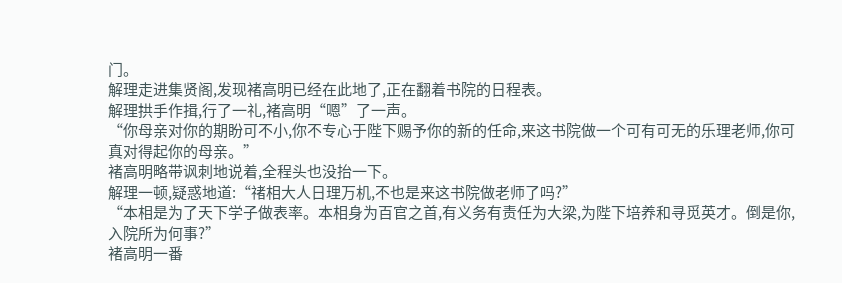门。
解理走进集贤阁,发现褚高明已经在此地了,正在翻着书院的日程表。
解理拱手作揖,行了一礼,褚高明“嗯”了一声。
“你母亲对你的期盼可不小,你不专心于陛下赐予你的新的任命,来这书院做一个可有可无的乐理老师,你可真对得起你的母亲。”
褚高明略带讽刺地说着,全程头也没抬一下。
解理一顿,疑惑地道:“禇相大人日理万机,不也是来这书院做老师了吗?”
“本相是为了天下学子做表率。本相身为百官之首,有义务有责任为大梁,为陛下培养和寻觅英才。倒是你,入院所为何事?”
褚高明一番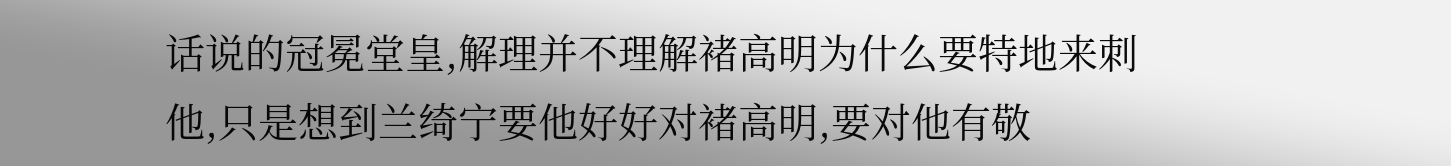话说的冠冕堂皇,解理并不理解褚高明为什么要特地来刺他,只是想到兰绮宁要他好好对褚高明,要对他有敬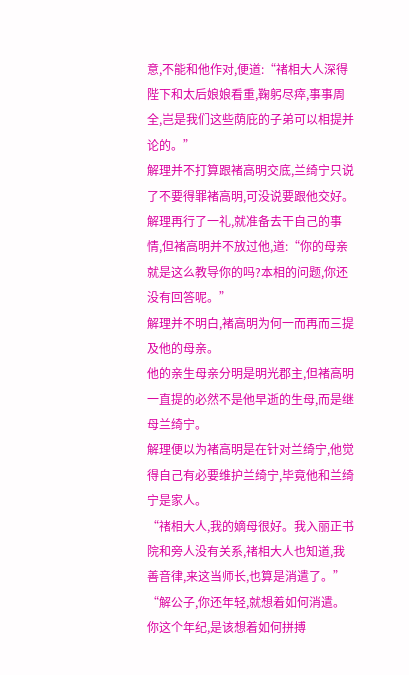意,不能和他作对,便道:“禇相大人深得陛下和太后娘娘看重,鞠躬尽瘁,事事周全,岂是我们这些荫庇的子弟可以相提并论的。”
解理并不打算跟褚高明交底,兰绮宁只说了不要得罪褚高明,可没说要跟他交好。
解理再行了一礼,就准备去干自己的事情,但褚高明并不放过他,道:“你的母亲就是这么教导你的吗?本相的问题,你还没有回答呢。”
解理并不明白,褚高明为何一而再而三提及他的母亲。
他的亲生母亲分明是明光郡主,但褚高明一直提的必然不是他早逝的生母,而是继母兰绮宁。
解理便以为褚高明是在针对兰绮宁,他觉得自己有必要维护兰绮宁,毕竟他和兰绮宁是家人。
“禇相大人,我的嫡母很好。我入丽正书院和旁人没有关系,禇相大人也知道,我善音律,来这当师长,也算是消遣了。”
“解公子,你还年轻,就想着如何消遣。你这个年纪,是该想着如何拼搏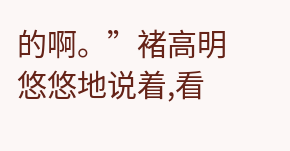的啊。”褚高明悠悠地说着,看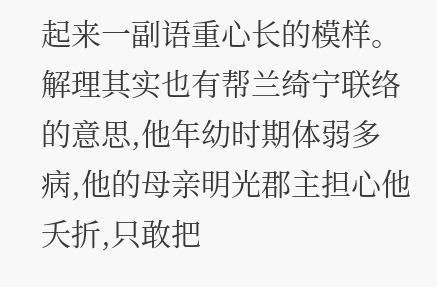起来一副语重心长的模样。
解理其实也有帮兰绮宁联络的意思,他年幼时期体弱多病,他的母亲明光郡主担心他夭折,只敢把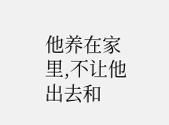他养在家里,不让他出去和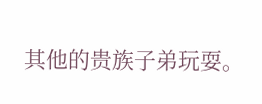其他的贵族子弟玩耍。